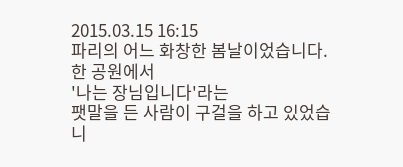2015.03.15 16:15
파리의 어느 화창한 봄날이었습니다.
한 공원에서
'나는 장님입니다'라는
팻말을 든 사람이 구걸을 하고 있었습니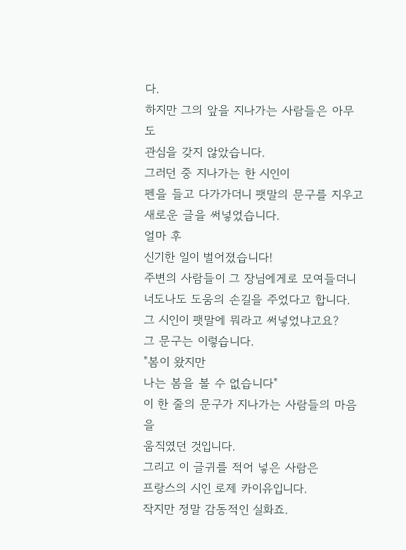다.
하지만 그의 앞을 지나가는 사람들은 아무도
관심을 갖지 않았습니다.
그러던 중 지나가는 한 시인이
펜을 들고 다가가더니 팻말의 문구를 지우고
새로운 글을 써넣었습니다.
얼마 후
신기한 일이 벌어졌습니다!
주변의 사람들이 그 장님에게로 모여들더니
너도나도 도움의 손길을 주었다고 합니다.
그 시인이 팻말에 뭐라고 써넣었냐고요?
그 문구는 이렇습니다.
"봄이 왔지만
나는 봄을 볼 수 없습니다"
이 한 줄의 문구가 지나가는 사람들의 마음을
움직였던 것입니다.
그리고 이 글귀를 적어 넣은 사람은
프랑스의 시인 로제 카이유입니다.
작지만 정말 감동적인 실화죠.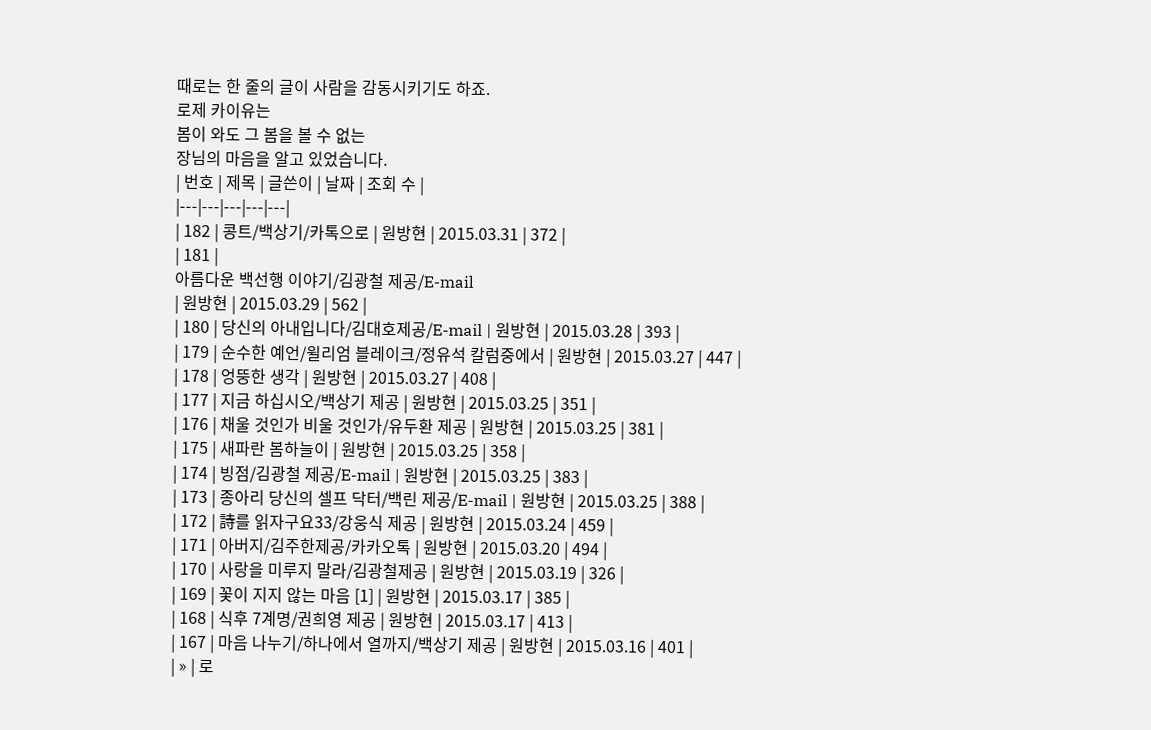때로는 한 줄의 글이 사람을 감동시키기도 하죠.
로제 카이유는
봄이 와도 그 봄을 볼 수 없는
장님의 마음을 알고 있었습니다.
| 번호 | 제목 | 글쓴이 | 날짜 | 조회 수 |
|---|---|---|---|---|
| 182 | 콩트/백상기/카톡으로 | 원방현 | 2015.03.31 | 372 |
| 181 |
아름다운 백선행 이야기/김광철 제공/E-mail
| 원방현 | 2015.03.29 | 562 |
| 180 | 당신의 아내입니다/김대호제공/E-mail | 원방현 | 2015.03.28 | 393 |
| 179 | 순수한 예언/윌리엄 블레이크/정유석 칼럼중에서 | 원방현 | 2015.03.27 | 447 |
| 178 | 엉뚱한 생각 | 원방현 | 2015.03.27 | 408 |
| 177 | 지금 하십시오/백상기 제공 | 원방현 | 2015.03.25 | 351 |
| 176 | 채울 것인가 비울 것인가/유두환 제공 | 원방현 | 2015.03.25 | 381 |
| 175 | 새파란 봄하늘이 | 원방현 | 2015.03.25 | 358 |
| 174 | 빙점/김광철 제공/E-mail | 원방현 | 2015.03.25 | 383 |
| 173 | 종아리 당신의 셀프 닥터/백린 제공/E-mail | 원방현 | 2015.03.25 | 388 |
| 172 | 詩를 읽자구요33/강웅식 제공 | 원방현 | 2015.03.24 | 459 |
| 171 | 아버지/김주한제공/카카오톡 | 원방현 | 2015.03.20 | 494 |
| 170 | 사랑을 미루지 말라/김광철제공 | 원방현 | 2015.03.19 | 326 |
| 169 | 꽃이 지지 않는 마음 [1] | 원방현 | 2015.03.17 | 385 |
| 168 | 식후 7계명/권희영 제공 | 원방현 | 2015.03.17 | 413 |
| 167 | 마음 나누기/하나에서 열까지/백상기 제공 | 원방현 | 2015.03.16 | 401 |
| » | 로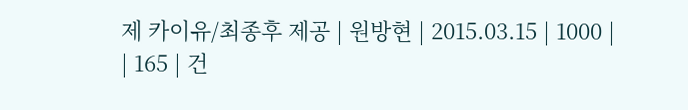제 카이유/최종후 제공 | 원방현 | 2015.03.15 | 1000 |
| 165 | 건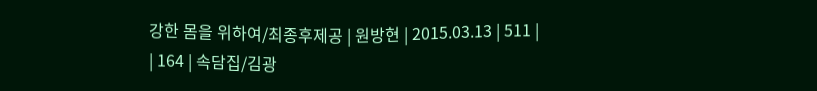강한 몸을 위하여/최종후제공 | 원방현 | 2015.03.13 | 511 |
| 164 | 속담집/김광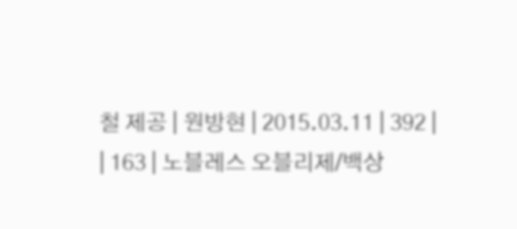철 제공 | 원방현 | 2015.03.11 | 392 |
| 163 | 노블레스 오블리제/백상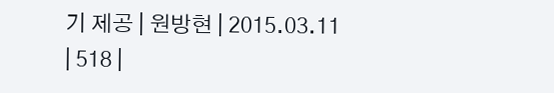기 제공 | 원방현 | 2015.03.11 | 518 |